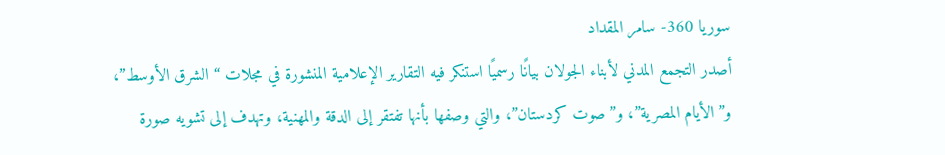سوريا 360- سامر المقداد
أصدر التجمع المدني لأبناء الجولان بيانًا رسميًا استنكر فيه التقارير الإعلامية المنشورة في مجلات “الشرق الأوسط”، و”الأيام المصرية”، و”صوت كردستان”، والتي وصفها بأنها تفتقر إلى الدقة والمهنية، وتهدف إلى تشويه صورة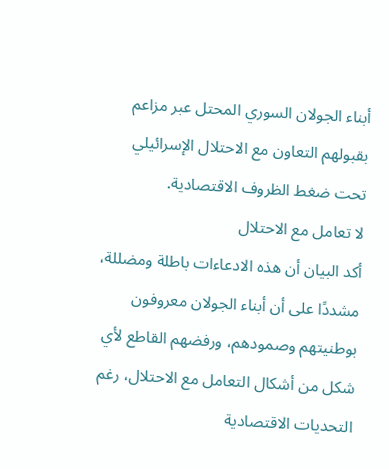أبناء الجولان السوري المحتل عبر مزاعم بقبولهم التعاون مع الاحتلال الإسرائيلي تحت ضغط الظروف الاقتصادية.
لا تعامل مع الاحتلال
أكد البيان أن هذه الادعاءات باطلة ومضللة، مشددًا على أن أبناء الجولان معروفون بوطنيتهم وصمودهم، ورفضهم القاطع لأي شكل من أشكال التعامل مع الاحتلال، رغم التحديات الاقتصادية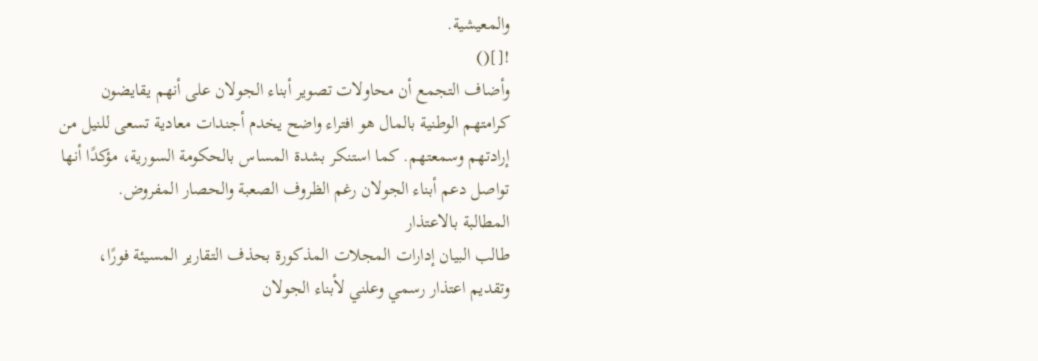والمعيشية.
![]()
وأضاف التجمع أن محاولات تصوير أبناء الجولان على أنهم يقايضون كرامتهم الوطنية بالمال هو افتراء واضح يخدم أجندات معادية تسعى للنيل من إرادتهم وسمعتهم. كما استنكر بشدة المساس بالحكومة السورية، مؤكدًا أنها تواصل دعم أبناء الجولان رغم الظروف الصعبة والحصار المفروض.
المطالبة بالاعتذار
طالب البيان إدارات المجلات المذكورة بحذف التقارير المسيئة فورًا، وتقديم اعتذار رسمي وعلني لأبناء الجولان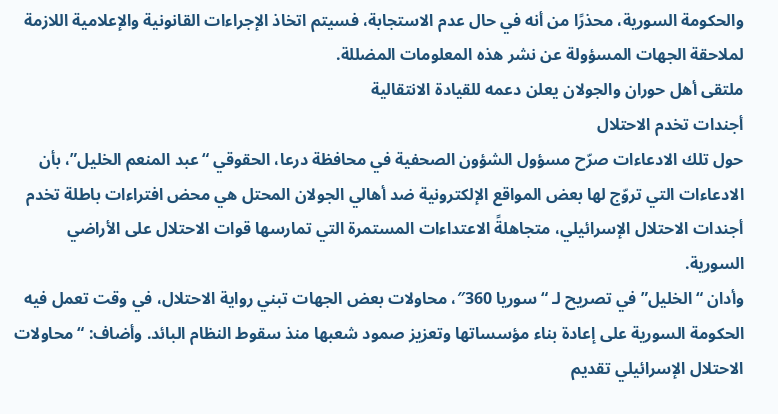والحكومة السورية، محذرًا من أنه في حال عدم الاستجابة، فسيتم اتخاذ الإجراءات القانونية والإعلامية اللازمة لملاحقة الجهات المسؤولة عن نشر هذه المعلومات المضللة.
ملتقى أهل حوران والجولان يعلن دعمه للقيادة الانتقالية
أجندات تخدم الاحتلال
حول تلك الادعاءات صرّح مسؤول الشؤون الصحفية في محافظة درعا، الحقوقي “عبد المنعم الخليل”، بأن الادعاءات التي تروّج لها بعض المواقع الإلكترونية ضد أهالي الجولان المحتل هي محض افتراءات باطلة تخدم أجندات الاحتلال الإسرائيلي، متجاهلةً الاعتداءات المستمرة التي تمارسها قوات الاحتلال على الأراضي السورية.
وأدان “الخليل” في تصريح لـ “سوريا 360″، محاولات بعض الجهات تبني رواية الاحتلال، في وقت تعمل فيه الحكومة السورية على إعادة بناء مؤسساتها وتعزيز صمود شعبها منذ سقوط النظام البائد. وأضاف: “محاولات الاحتلال الإسرائيلي تقديم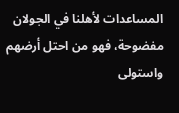المساعدات لأهلنا في الجولان مفضوحة، فهو من احتل أرضهم واستولى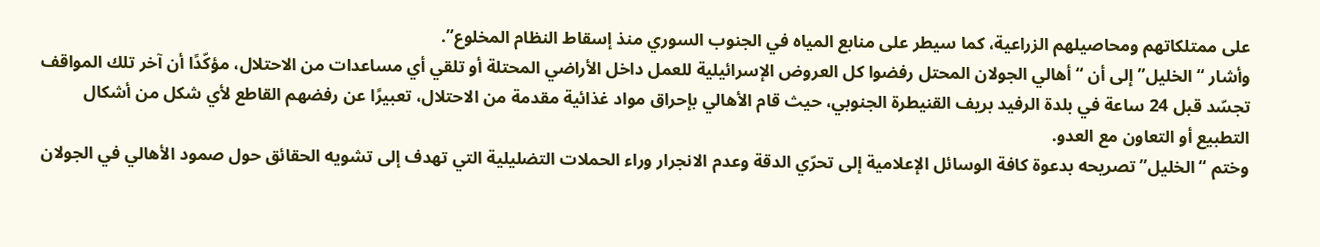على ممتلكاتهم ومحاصيلهم الزراعية، كما سيطر على منابع المياه في الجنوب السوري منذ إسقاط النظام المخلوع”.
وأشار “الخليل” إلى أن “أهالي الجولان المحتل رفضوا كل العروض الإسرائيلية للعمل داخل الأراضي المحتلة أو تلقي أي مساعدات من الاحتلال، مؤكّدًا أن آخر تلك المواقف تجسّد قبل 24 ساعة في بلدة الرفيد بريف القنيطرة الجنوبي، حيث قام الأهالي بإحراق مواد غذائية مقدمة من الاحتلال، تعبيرًا عن رفضهم القاطع لأي شكل من أشكال التطبيع أو التعاون مع العدو.
وختم “الخليل” تصريحه بدعوة كافة الوسائل الإعلامية إلى تحرّي الدقة وعدم الانجرار وراء الحملات التضليلية التي تهدف إلى تشويه الحقائق حول صمود الأهالي في الجولان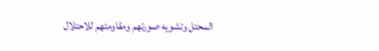المحتل وتشويه صورتهم ومقاومتهم للاحتلال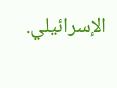الإسرائيلي.